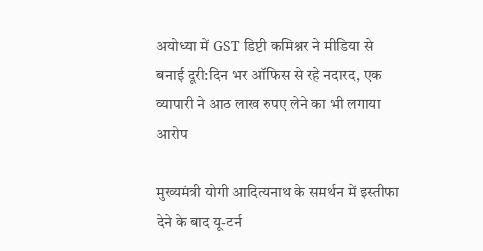अयोध्या में GST डिप्टी कमिश्नर ने मीडिया से बनाई दूरी:दिन भर ऑफिस से रहे नदारद, एक व्यापारी ने आठ लाख रुपए लेने का भी लगाया आरोप

मुख्यमंत्री योगी आदित्यनाथ के समर्थन में इस्तीफा देने के बाद यू-टर्न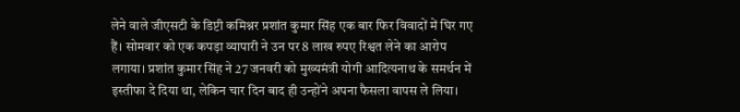लेने वाले जीएसटी के डिप्टी कमिश्नर प्रशांत कुमार सिंह एक बार फिर विवादों में घिर गए हैं। सोमवार को एक कपड़ा व्यापारी ने उन पर 8 लाख रुपए रिश्वत लेने का आरोप लगाया। प्रशांत कुमार सिंह ने 27 जनवरी को मुख्यमंत्री योगी आदित्यनाथ के समर्थन में इस्तीफा दे दिया था, लेकिन चार दिन बाद ही उन्होंने अपना फैसला वापस ले लिया।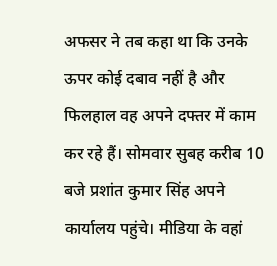अफसर ने तब कहा था कि उनके ऊपर कोई दबाव नहीं है और फिलहाल वह अपने दफ्तर में काम कर रहे हैं। सोमवार सुबह करीब 10 बजे प्रशांत कुमार सिंह अपने कार्यालय पहुंचे। मीडिया के वहां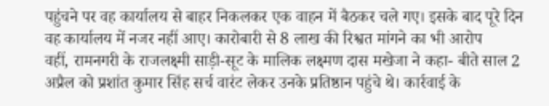पहुंचने पर वह कार्यालय से बाहर निकलकर एक वाहन में बैठकर चले गए। इसके बाद पूरे दिन वह कार्यालय में नजर नहीं आए। कारोबारी से 8 लाख की रिश्वत मांगने का भी आरोप
वहीं, रामनगरी के राजलक्ष्मी साड़ी-सूट के मालिक लक्ष्मण दास मखेजा ने कहा- बीते साल 2 अप्रैल को प्रशांत कुमार सिंह सर्च वारंट लेकर उनके प्रतिष्ठान पहुंचे थे। कार्रवाई के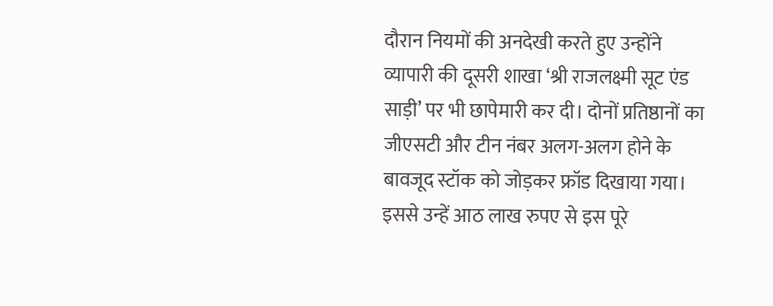दौरान नियमों की अनदेखी करते हुए उन्होंने व्यापारी की दूसरी शाखा ‘श्री राजलक्ष्मी सूट एंड साड़ी’ पर भी छापेमारी कर दी। दोनों प्रतिष्ठानों का जीएसटी और टीन नंबर अलग-अलग होने के बावजूद स्टॉक को जोड़कर फ्रॉड दिखाया गया। इससे उन्हें आठ लाख रुपए से इस पूरे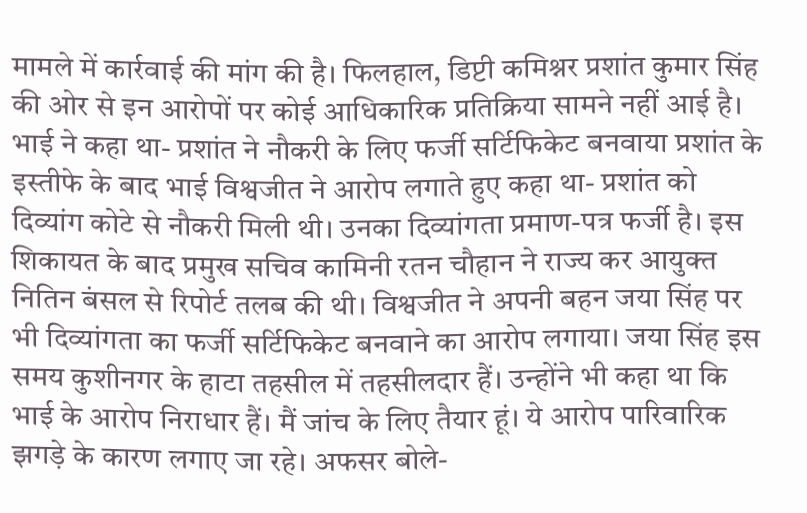मामले में कार्रवाई की मांग की है। फिलहाल, डिप्टी कमिश्नर प्रशांत कुमार सिंह की ओर से इन आरोपों पर कोई आधिकारिक प्रतिक्रिया सामने नहीं आई है। भाई ने कहा था- प्रशांत ने नौकरी के लिए फर्जी सर्टिफिकेट बनवाया प्रशांत के इस्तीफे के बाद भाई विश्वजीत ने आरोप लगाते हुए कहा था- प्रशांत को दिव्यांग कोटे से नौकरी मिली थी। उनका दिव्यांगता प्रमाण-पत्र फर्जी है। इस शिकायत के बाद प्रमुख सचिव कामिनी रतन चौहान ने राज्य कर आयुक्त नितिन बंसल से रिपोर्ट तलब की थी। विश्वजीत ने अपनी बहन जया सिंह पर भी दिव्यांगता का फर्जी सर्टिफिकेट बनवाने का आरोप लगाया। जया सिंह इस समय कुशीनगर के हाटा तहसील में तहसीलदार हैं। उन्होंने भी कहा था कि भाई के आरोप निराधार हैं। मैं जांच के लिए तैयार हूं। ये आरोप पारिवारिक झगड़े के कारण लगाए जा रहे। अफसर बोले-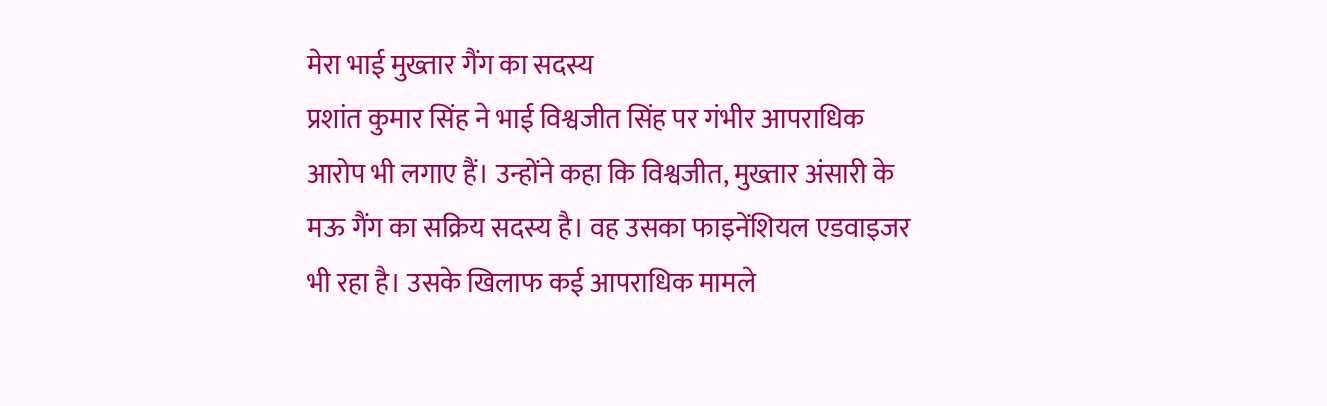मेरा भाई मुख्तार गैंग का सदस्य
प्रशांत कुमार सिंह ने भाई विश्वजीत सिंह पर गंभीर आपराधिक आरोप भी लगाए हैं। उन्होंने कहा कि विश्वजीत, मुख्तार अंसारी के मऊ गैंग का सक्रिय सदस्य है। वह उसका फाइनेंशियल एडवाइजर भी रहा है। उसके खिलाफ कई आपराधिक मामले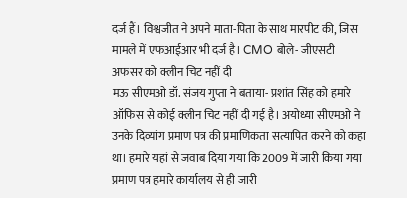दर्ज हैं। विश्वजीत ने अपने माता-पिता के साथ मारपीट की, जिस मामले में एफआईआर भी दर्ज है। CMO बोले- जीएसटी अफसर को क्लीन चिट नहीं दी
मऊ सीएमओ डॉ. संजय गुप्ता ने बताया- प्रशांत सिंह को हमारे ऑफिस से कोई क्लीन चिट नहीं दी गई है। अयोध्या सीएमओ ने उनके दिव्यांग प्रमाण पत्र की प्रमाणिकता सत्यापित करने को कहा था। हमारे यहां से जवाब दिया गया कि 2009 में जारी किया गया प्रमाण पत्र हमारे कार्यालय से ही जारी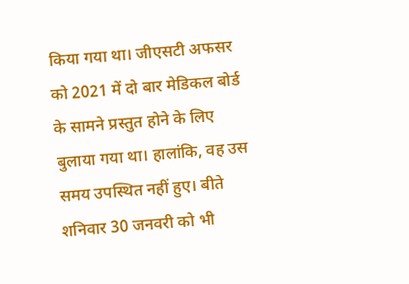किया गया था। जीएसटी अफसर को 2021 में दो बार मेडिकल बोर्ड के सामने प्रस्तुत होने के लिए बुलाया गया था। हालांकि, वह उस समय उपस्थित नहीं हुए। बीते शनिवार 30 जनवरी को भी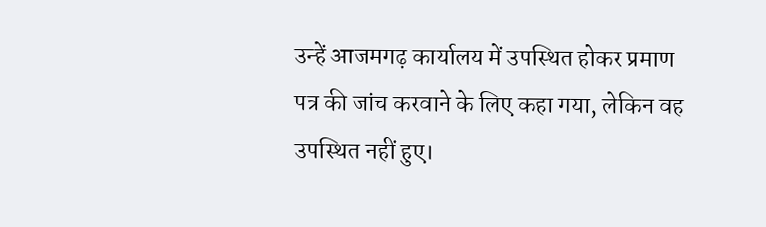उन्हें आजमगढ़ कार्यालय में उपस्थित होकर प्रमाण पत्र की जांच करवाने के लिए कहा गया, लेकिन वह उपस्थित नहीं हुए।